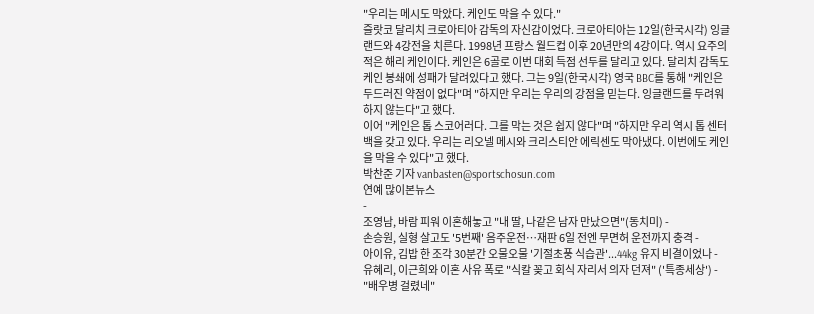"우리는 메시도 막았다. 케인도 막을 수 있다."
즐랏코 달리치 크로아티아 감독의 자신감이었다. 크로아티아는 12일(한국시각) 잉글랜드와 4강전을 치른다. 1998년 프랑스 월드컵 이후 20년만의 4강이다. 역시 요주의 적은 해리 케인이다. 케인은 6골로 이번 대회 득점 선두를 달리고 있다. 달리치 감독도 케인 봉쇄에 성패가 달려있다고 했다. 그는 9일(한국시각) 영국 BBC를 통해 "케인은 두드러진 약점이 없다"며 "하지만 우리는 우리의 강점을 믿는다. 잉글랜드를 두려워하지 않는다"고 했다.
이어 "케인은 톱 스코어러다. 그를 막는 것은 쉽지 않다"며 "하지만 우리 역시 톱 센터백을 갖고 있다. 우리는 리오넬 메시와 크리스티안 에릭센도 막아냈다. 이번에도 케인을 막을 수 있다"고 했다.
박찬준 기자 vanbasten@sportschosun.com
연예 많이본뉴스
-
조영남, 바람 피워 이혼해놓고 "내 딸, 나같은 남자 만났으면"(동치미) -
손승원, 실형 살고도 '5번째' 음주운전…재판 6일 전엔 무면허 운전까지 충격 -
아이유, 김밥 한 조각 30분간 오물오물 '기절초풍 식습관'...44kg 유지 비결이었나 -
유혜리, 이근희와 이혼 사유 폭로 "식칼 꽂고 회식 자리서 의자 던져" ('특종세상') -
"배우병 걸렸네"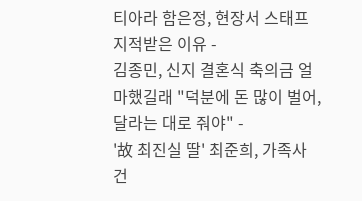티아라 함은정, 현장서 스태프 지적받은 이유 -
김종민, 신지 결혼식 축의금 얼마했길래 "덕분에 돈 많이 벌어, 달라는 대로 줘야" -
'故 최진실 딸' 최준희, 가족사 건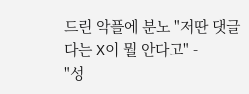드린 악플에 분노 "저딴 댓글 다는 X이 뭘 안다고" -
"성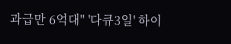과급만 6억대" '다큐3일' 하이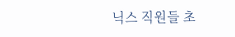닉스 직원들 초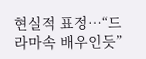현실적 표정…“드라마속 배우인듯”